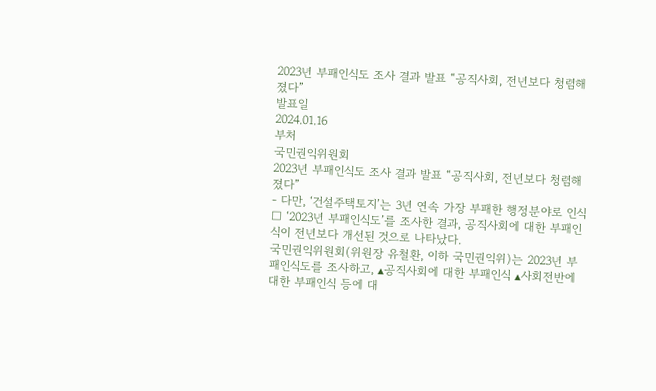2023년 부패인식도 조사 결과 발표 “공직사회, 전년보다 청렴해졌다”
발표일
2024.01.16
부처
국민권익위원회
2023년 부패인식도 조사 결과 발표 “공직사회, 전년보다 청렴해졌다”
- 다만, ‘건설주택토지’는 3년 연속 가장 부패한 행정분야로 인식
□ ‘2023년 부패인식도’를 조사한 결과, 공직사회에 대한 부패인식이 전년보다 개선된 것으로 나타났다.
국민권익위원회(위원장 유철환, 이하 국민권익위)는 2023년 부패인식도를 조사하고, ▴공직사회에 대한 부패인식 ▴사회전반에 대한 부패인식 등에 대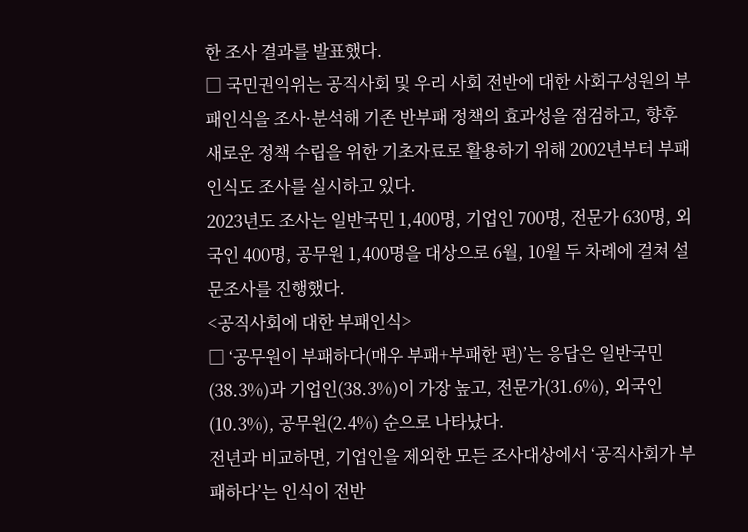한 조사 결과를 발표했다.
□ 국민권익위는 공직사회 및 우리 사회 전반에 대한 사회구성원의 부패인식을 조사·분석해 기존 반부패 정책의 효과성을 점검하고, 향후 새로운 정책 수립을 위한 기초자료로 활용하기 위해 2002년부터 부패인식도 조사를 실시하고 있다.
2023년도 조사는 일반국민 1,400명, 기업인 700명, 전문가 630명, 외국인 400명, 공무원 1,400명을 대상으로 6월, 10월 두 차례에 걸쳐 설문조사를 진행했다.
<공직사회에 대한 부패인식>
□ ‘공무원이 부패하다(매우 부패+부패한 편)’는 응답은 일반국민(38.3%)과 기업인(38.3%)이 가장 높고, 전문가(31.6%), 외국인(10.3%), 공무원(2.4%) 순으로 나타났다.
전년과 비교하면, 기업인을 제외한 모든 조사대상에서 ‘공직사회가 부패하다’는 인식이 전반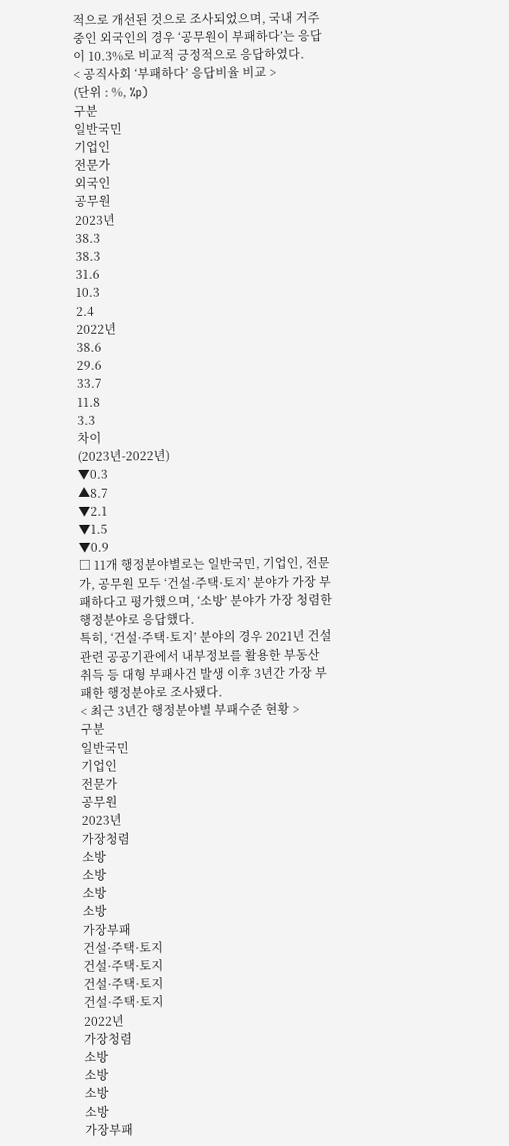적으로 개선된 것으로 조사되었으며, 국내 거주 중인 외국인의 경우 ‘공무원이 부패하다’는 응답이 10.3%로 비교적 긍정적으로 응답하였다.
< 공직사회 ‘부패하다’ 응답비율 비교 >
(단위 : %, %p)
구분
일반국민
기업인
전문가
외국인
공무원
2023년
38.3
38.3
31.6
10.3
2.4
2022년
38.6
29.6
33.7
11.8
3.3
차이
(2023년-2022년)
▼0.3
▲8.7
▼2.1
▼1.5
▼0.9
□ 11개 행정분야별로는 일반국민, 기업인, 전문가, 공무원 모두 ‘건설·주택·토지’ 분야가 가장 부패하다고 평가했으며, ‘소방’ 분야가 가장 청렴한 행정분야로 응답했다.
특히, ‘건설·주택·토지’ 분야의 경우 2021년 건설 관련 공공기관에서 내부정보를 활용한 부동산 취득 등 대형 부패사건 발생 이후 3년간 가장 부패한 행정분야로 조사됐다.
< 최근 3년간 행정분야별 부패수준 현황 >
구분
일반국민
기업인
전문가
공무원
2023년
가장청렴
소방
소방
소방
소방
가장부패
건설·주택·토지
건설·주택·토지
건설·주택·토지
건설·주택·토지
2022년
가장청렴
소방
소방
소방
소방
가장부패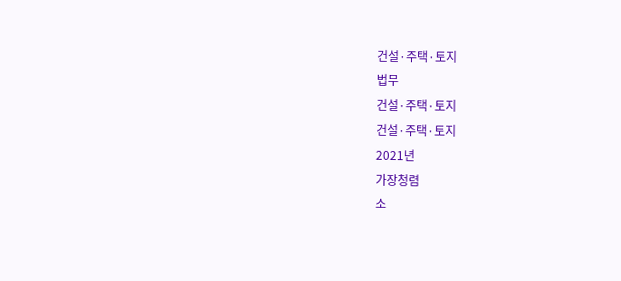건설·주택·토지
법무
건설·주택·토지
건설·주택·토지
2021년
가장청렴
소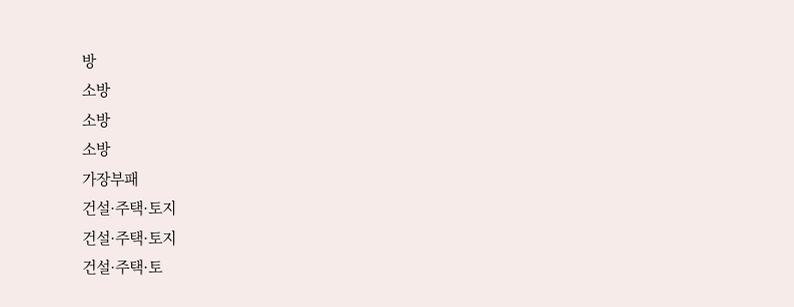방
소방
소방
소방
가장부패
건설·주택·토지
건설·주택·토지
건설·주택·토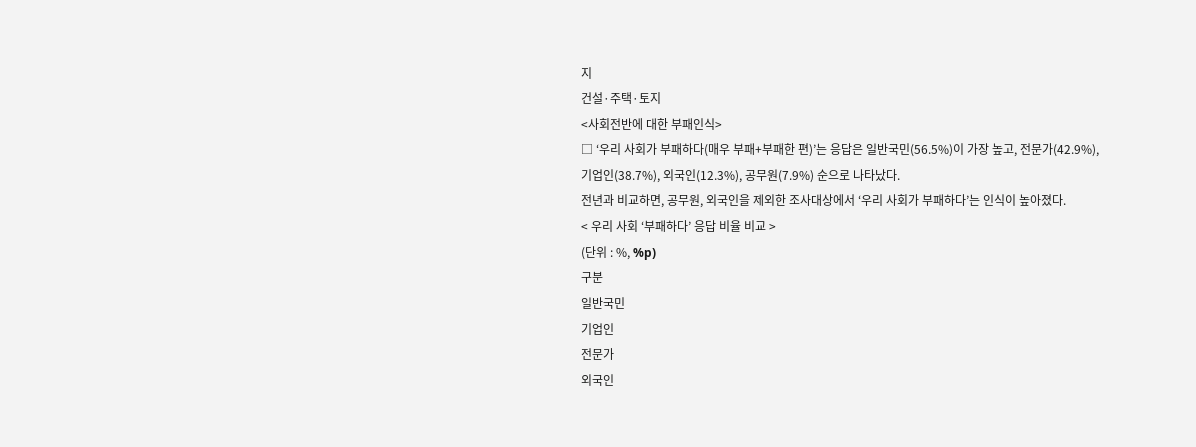지
건설·주택·토지
<사회전반에 대한 부패인식>
□ ‘우리 사회가 부패하다(매우 부패+부패한 편)’는 응답은 일반국민(56.5%)이 가장 높고, 전문가(42.9%), 기업인(38.7%), 외국인(12.3%), 공무원(7.9%) 순으로 나타났다.
전년과 비교하면, 공무원, 외국인을 제외한 조사대상에서 ‘우리 사회가 부패하다’는 인식이 높아졌다.
< 우리 사회 ‘부패하다’ 응답 비율 비교 >
(단위 : %, %p)
구분
일반국민
기업인
전문가
외국인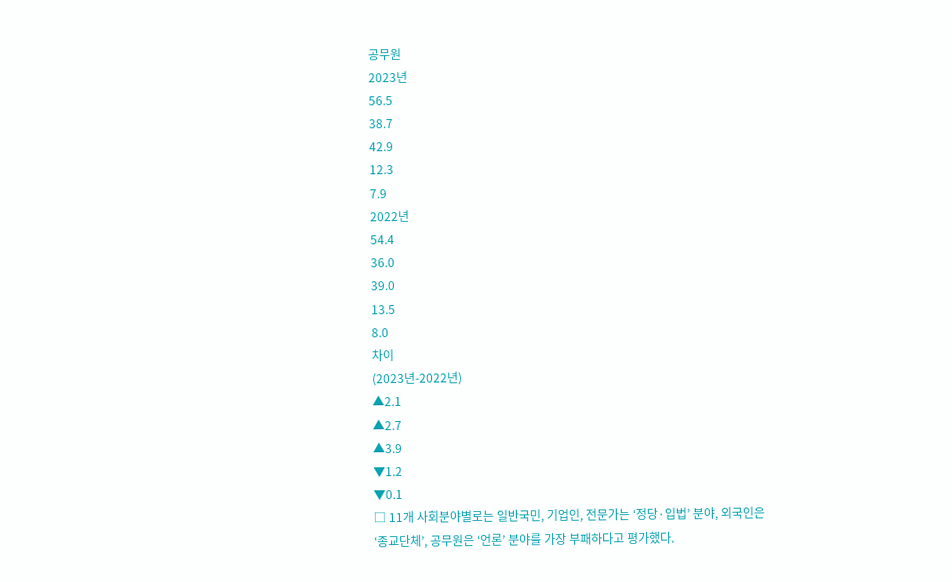공무원
2023년
56.5
38.7
42.9
12.3
7.9
2022년
54.4
36.0
39.0
13.5
8.0
차이
(2023년-2022년)
▲2.1
▲2.7
▲3.9
▼1.2
▼0.1
□ 11개 사회분야별로는 일반국민, 기업인, 전문가는 ‘정당·입법’ 분야, 외국인은 ‘종교단체’, 공무원은 ‘언론’ 분야를 가장 부패하다고 평가했다.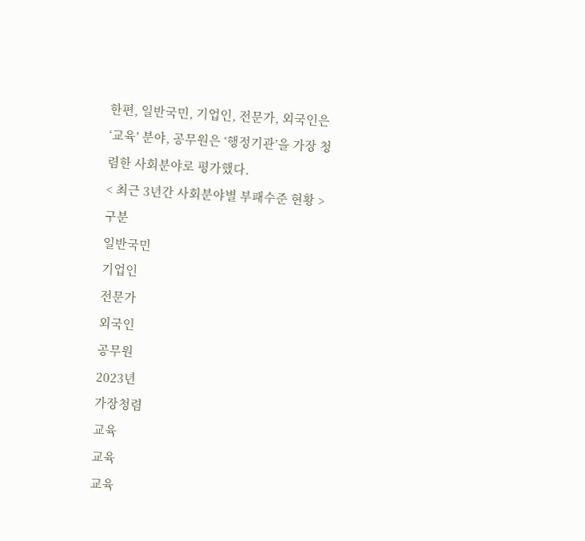한편, 일반국민, 기업인, 전문가, 외국인은 ‘교육’ 분야, 공무원은 ‘행정기관’을 가장 청렴한 사회분야로 평가했다.
< 최근 3년간 사회분야별 부패수준 현황 >
구분
일반국민
기업인
전문가
외국인
공무원
2023년
가장청렴
교육
교육
교육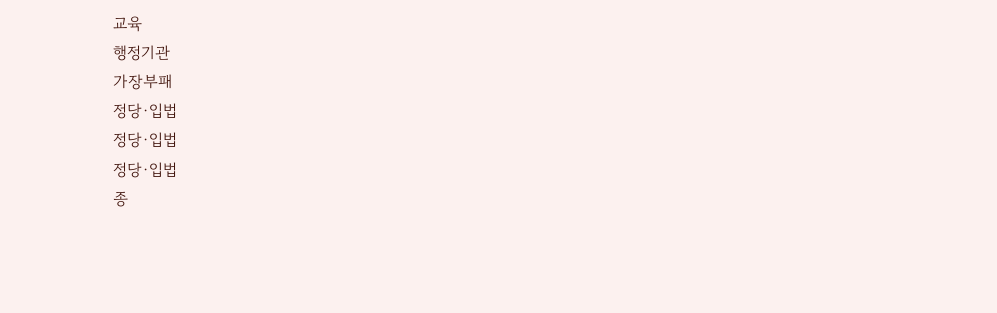교육
행정기관
가장부패
정당·입법
정당·입법
정당·입법
종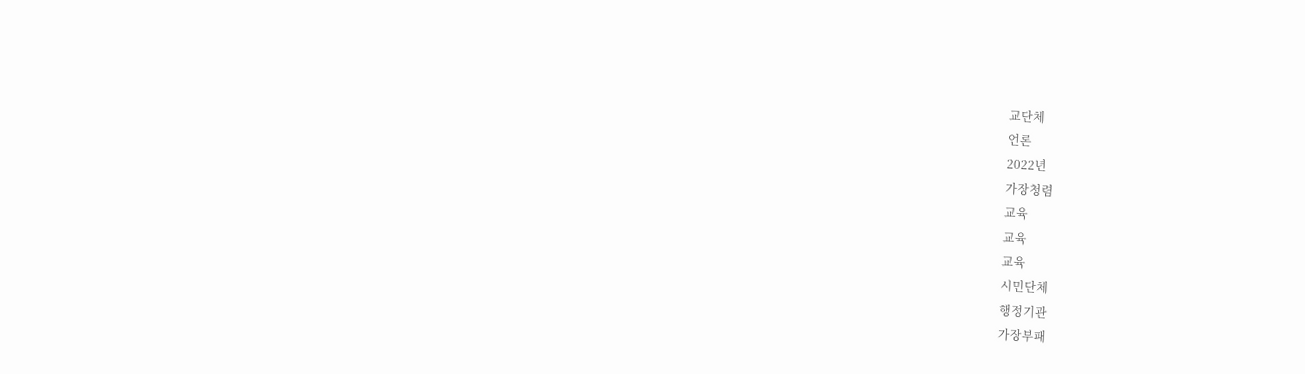교단체
언론
2022년
가장청렴
교육
교육
교육
시민단체
행정기관
가장부패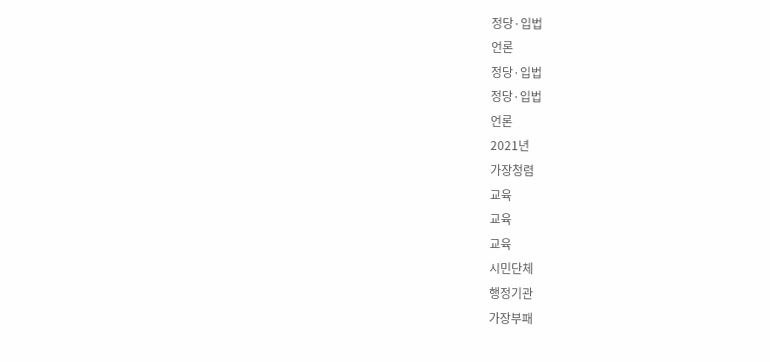정당·입법
언론
정당·입법
정당·입법
언론
2021년
가장청렴
교육
교육
교육
시민단체
행정기관
가장부패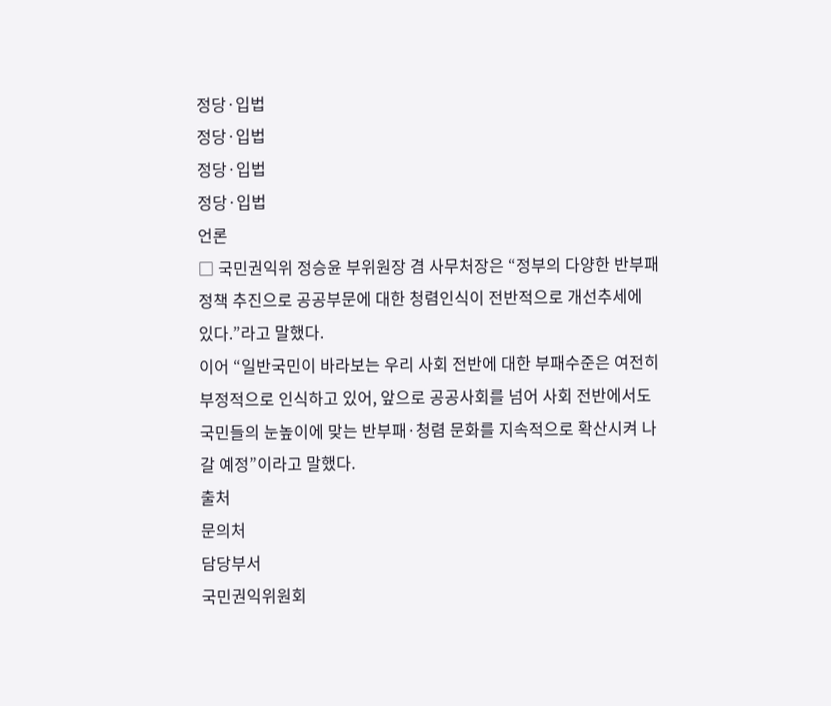정당·입법
정당·입법
정당·입법
정당·입법
언론
□ 국민권익위 정승윤 부위원장 겸 사무처장은 “정부의 다양한 반부패 정책 추진으로 공공부문에 대한 청렴인식이 전반적으로 개선추세에 있다.”라고 말했다.
이어 “일반국민이 바라보는 우리 사회 전반에 대한 부패수준은 여전히 부정적으로 인식하고 있어, 앞으로 공공사회를 넘어 사회 전반에서도 국민들의 눈높이에 맞는 반부패·청렴 문화를 지속적으로 확산시켜 나갈 예정”이라고 말했다.
출처
문의처
담당부서
국민권익위원회